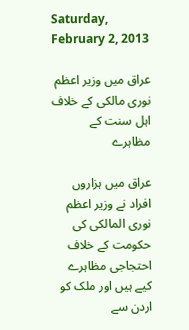Saturday, February 2, 2013

عراق میں وزیر اعظم نوری مالکی کے خلاف اہل سنت کے مظاہرے

عراق میں ہزاروں افراد نے وزیر اعظم نوری المالکی کی حکومت کے خلاف احتجاجی مظاہرے کیے ہیں اور ملک کو اردن سے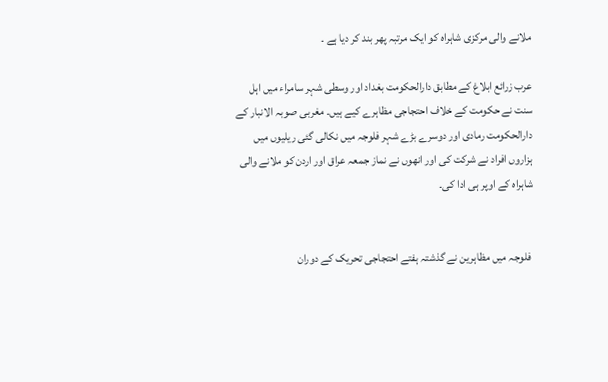ملانے والی مرکزی شاہراہ کو ایک مرتبہ پھر بند کر دیا ہے ۔

عرب زرائع ابلاغ کے مطابق دارالحکومت بغداد اور وسطی شہر سامراء میں اہل سنت نے حکومت کے خلاف احتجاجی مظاہرے کیے ہیں۔ مغربی صوبہ الانبار کے دارالحکومت رمادی اور دوسرے بڑے شہر فلوجہ میں نکالی گئی ریلیوں میں ہزاروں افراد نے شرکت کی اور انھوں نے نماز جمعہ عراق اور اردن کو ملانے والی شاہراہ کے اوپر ہی ادا کی۔


 فلوجہ میں مظاہرین نے گذشتہ ہفتے احتجاجی تحریک کے دوران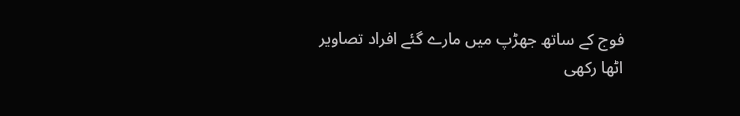فوج کے ساتھ جھڑپ میں مارے گئے افراد تصاویر اٹھا رکھی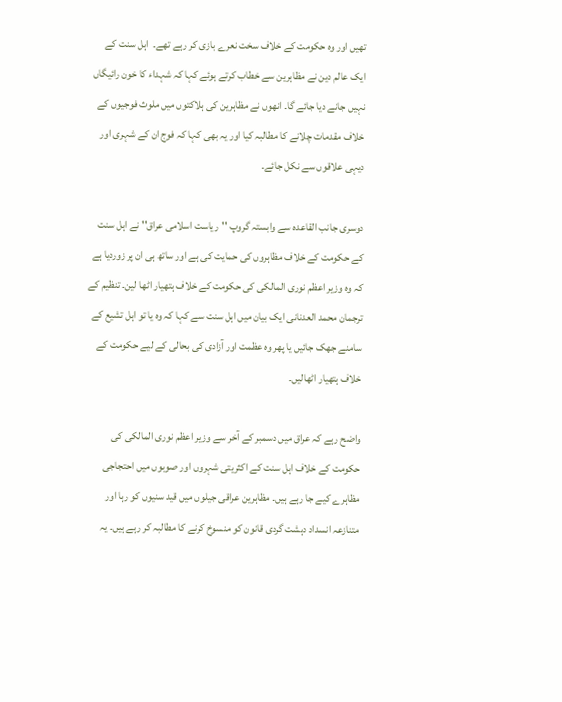تھیں اور وہ حکومت کے خلاف سخت نعرے بازی کر رہے تھے۔  اہل سنت کے ایک عالم دین نے مظاہرین سے خطاب کرتے ہوئے کہا کہ شہداء کا خون رائیگاں نہیں جانے دیا جائے گا۔ انھوں نے مظاہرین کی ہلاکتوں میں ملوث فوجیوں کے خلاف مقدمات چلانے کا مطالبہ کیا اور یہ بھی کہا کہ فوج ان کے شہری اور دیہی علاقوں سے نکل جائے۔

دوسری جانب القاعدہ سے وابستہ گروپ ''ریاست اسلامی عراق'' نے اہل سنت کے حکومت کے خلاف مظاہروں کی حمایت کی ہے اور ساتھ ہی ان پر زوردیا ہے کہ وہ وزیر اعظم نوری المالکی کی حکومت کے خلاف ہتھیار اٹھا لین۔ تنظیم کے ترجمان محمد العدنانی ایک بیان میں اہل سنت سے کہا کہ وہ یا تو اہل تشیع کے سامنے جھک جائیں یا پھر وہ عظمت اور آزادی کی بحالی کے لیے حکومت کے خلاف ہتھیار اٹھالیں۔

واضح رہے کہ عراق میں دسمبر کے آخر سے وزیر اعظم نوری المالکی کی حکومت کے خلاف اہل سنت کے اکثریتی شہروں اور صوبوں میں احتجاجی مظاہرے کیے جا رہے ہیں۔ مظاہرین عراقی جیلوں میں قید سنیوں کو رہا اور متنازعہ انسداد دہشت گردی قانون کو منسوخ کرنے کا مطالبہ کر رہے ہیں۔ یہ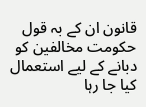قانون ان کے بہ قول حکومت مخالفین کو دبانے کے لیے استعمال کیا جا رہا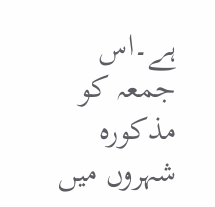ہے۔اس جمعہ کو مذکورہ شہروں میں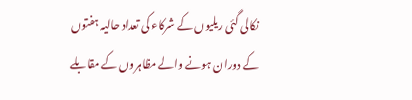نکالی گئی ریلیوں کے شرکاء کی تعداد حالیہ ہفتوں کے دوران ہونے والے مظاہروں کے مقابلے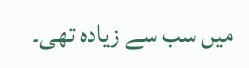میں سب سے زیادہ تھی۔